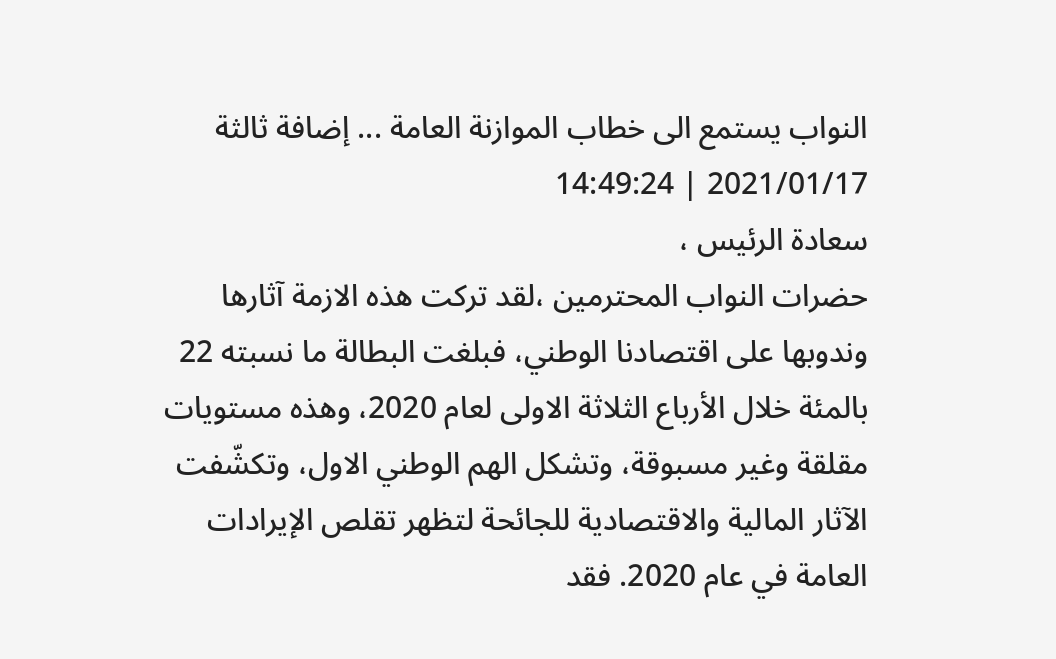النواب يستمع الى خطاب الموازنة العامة ... إضافة ثالثة
2021/01/17 | 14:49:24
سعادة الرئيس ،
حضرات النواب المحترمين ،لقد تركت هذه الازمة آثارها وندوبها على اقتصادنا الوطني، فبلغت البطالة ما نسبته 22 بالمئة خلال الأرباع الثلاثة الاولى لعام 2020، وهذه مستويات مقلقة وغير مسبوقة، وتشكل الهم الوطني الاول، وتكشّفت الآثار المالية والاقتصادية للجائحة لتظهر تقلص الإيرادات العامة في عام 2020. فقد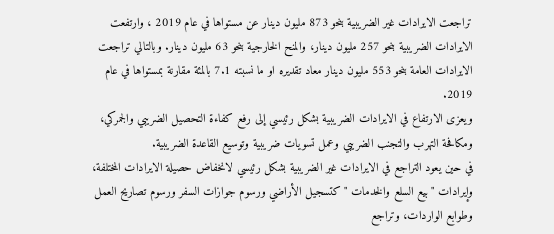تراجعت الايرادات غير الضريبية بنحو 873 مليون دينار عن مستواها في عام 2019 ، وارتفعت الايرادات الضريبية بنحو 257 مليون دينار، والمنح الخارجية بنحو 63 مليون دينار. وبالتالي تراجعت الايرادات العامة بنحو 553 مليون دينار معاد تقديره او ما نسبته 7.1 بالمئة مقارنة بمستواها في عام 2019.
ويعزى الارتفاع في الايرادات الضريبية بشكل رئيسي إلى رفع كفاءة التحصيل الضريبي والجمركي، ومكافحة التهرب والتجنب الضريبي وعمل تسويات ضريبية وتوسيع القاعدة الضريبية.
في حين يعود التراجع في الايرادات غير الضريبية بشكل رئيسي لانخفاض حصيلة الايرادات المختلفة، وإيرادات " بيع السلع والخدمات " كتسجيل الأراضي ورسوم جوازات السفر ورسوم تصاريح العمل وطوابع الواردات، وتراجع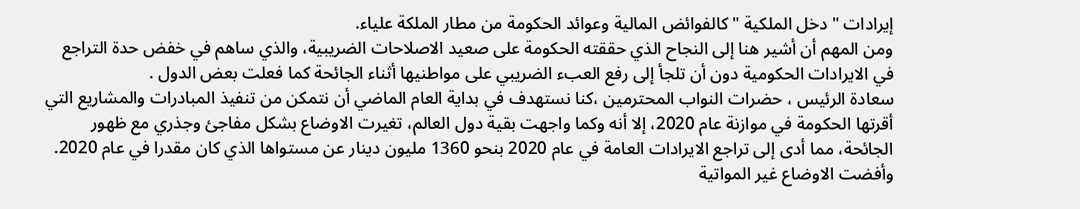إيرادات " دخل الملكية " كالفوائض المالية وعوائد الحكومة من مطار الملكة علياء.
ومن المهم أن أشير هنا إلى النجاح الذي حققته الحكومة على صعيد الاصلاحات الضريبية، والذي ساهم في خفض حدة التراجع في الايرادات الحكومية دون أن تلجأ إلى رفع العبء الضريبي على مواطنيها أثناء الجائحة كما فعلت بعض الدول .
سعادة الرئيس ، حضرات النواب المحترمين ،كنا نستهدف في بداية العام الماضي أن نتمكن من تنفيذ المبادرات والمشاريع التي أقرتها الحكومة في موازنة عام 2020، إلا أنه وكما واجهت بقية دول العالم، تغيرت الاوضاع بشكل مفاجئ وجذري مع ظهور الجائحة، مما أدى إلى تراجع الايرادات العامة في عام 2020 بنحو 1360 مليون دينار عن مستواها الذي كان مقدرا في عام 2020. وأفضت الاوضاع غير المواتية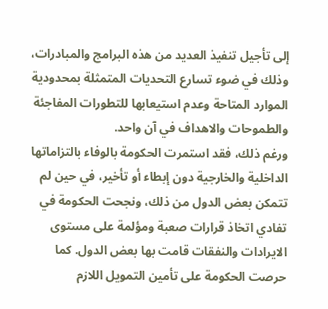إلى تأجيل تنفيذ العديد من هذه البرامج والمبادرات، وذلك في ضوء تسارع التحديات المتمثلة بمحدودية الموارد المتاحة وعدم استيعابها للتطورات المفاجئة والطموحات والاهداف في آن واحد.
ورغم ذلك، فقد استمرت الحكومة بالوفاء بالتزاماتها الداخلية والخارجية دون إبطاء أو تأخير، في حين لم تتمكن بعض الدول من ذلك، ونجحت الحكومة في تفادي اتخاذ قرارات صعبة ومؤلمة على مستوى الايرادات والنفقات قامت بها بعض الدول. كما حرصت الحكومة على تأمين التمويل اللازم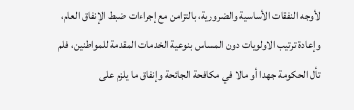لأوجه النفقات الأساسية والضرورية، بالتزامن مع إجراءات ضبط الإنفاق العام، وإعادة ترتيب الاولويات دون المساس بنوعية الخدمات المقدمة للمواطنين، فلم تأل الحكومة جهدا أو مالا في مكافحة الجائحة وإنفاق ما يلزم على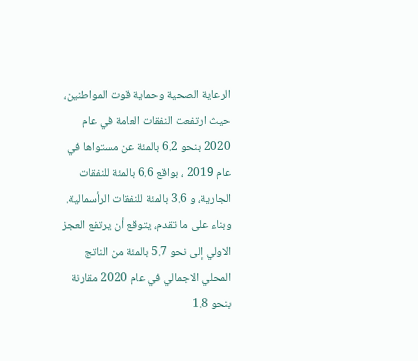الرعاية الصحية وحماية قوت المواطنين، حيث ارتفعت النفقات العامة في عام 2020 بنحو 6.2 بالمئة عن مستواها في عام 2019 ، بواقع 6.6 بالمئة للنفقات الجارية، و 3.6 بالمئة للنفقات الرأسمالية. وبناء على ما تقدم، يتوقع أن يرتفع العجز الاولي إلى نحو 5.7 بالمئة من الناتج المحلي الاجمالي في عام 2020 مقارنة بنحو 1.8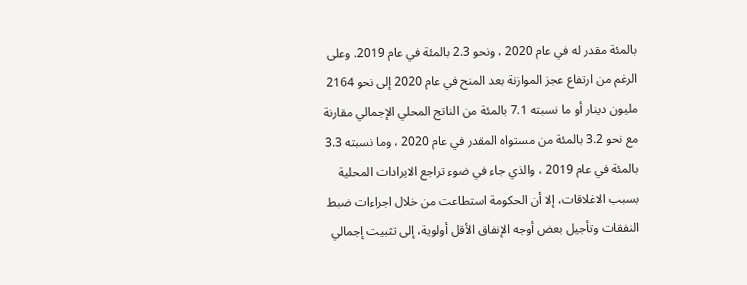بالمئة مقدر له في عام 2020 ، ونحو 2.3 بالمئة في عام 2019. وعلى الرغم من ارتفاع عجز الموازنة بعد المنح في عام 2020 إلى نحو 2164 مليون دينار أو ما نسبته 7.1 بالمئة من الناتج المحلي الإجمالي مقارنة مع نحو 3.2 بالمئة من مستواه المقدر في عام 2020 ، وما نسبته 3.3 بالمئة في عام 2019 ، والذي جاء في ضوء تراجع الايرادات المحلية بسبب الاغلاقات، إلا أن الحكومة استطاعت من خلال اجراءات ضبط النفقات وتأجيل بعض أوجه الإنفاق الأقل أولوية، إلى تثبيت إجمالي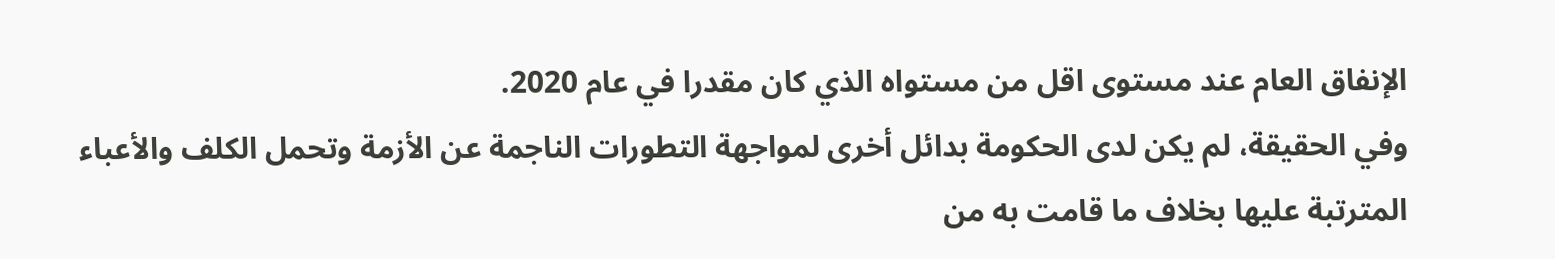الإنفاق العام عند مستوى اقل من مستواه الذي كان مقدرا في عام 2020.
وفي الحقيقة، لم يكن لدى الحكومة بدائل أخرى لمواجهة التطورات الناجمة عن الأزمة وتحمل الكلف والأعباء المترتبة عليها بخلاف ما قامت به من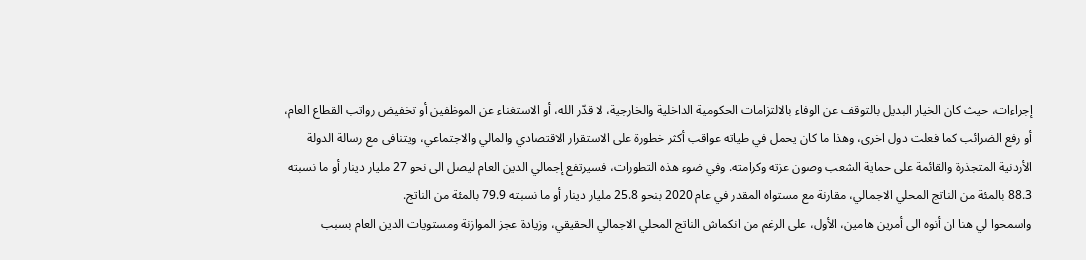إجراءات، حيث كان الخيار البديل بالتوقف عن الوفاء بالالتزامات الحكومية الداخلية والخارجية، لا قدّر الله، أو الاستغناء عن الموظفين أو تخفيض رواتب القطاع العام، أو رفع الضرائب كما فعلت دول اخرى، وهذا ما كان يحمل في طياته عواقب أكثر خطورة على الاستقرار الاقتصادي والمالي والاجتماعي، ويتنافى مع رسالة الدولة الأردنية المتجذرة والقائمة على حماية الشعب وصون عزته وكرامته. وفي ضوء هذه التطورات، فسيرتفع إجمالي الدين العام ليصل الى نحو 27 مليار دينار أو ما نسبته 88.3 بالمئة من الناتج المحلي الاجمالي، مقارنة مع مستواه المقدر في عام 2020 بنحو 25.8 مليار دينار أو ما نسبته 79.9 بالمئة من الناتج.
واسمحوا لي هنا ان أنوه الى أمرين هامين، الأول، على الرغم من انكماش الناتج المحلي الاجمالي الحقيقي، وزيادة عجز الموازنة ومستويات الدين العام بسبب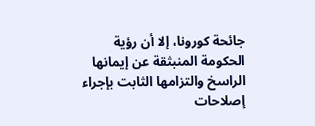جائحة كورونا، إلا أن رؤية الحكومة المنبثقة عن إيمانها الراسخ والتزامها الثابت بإجراء إصلاحات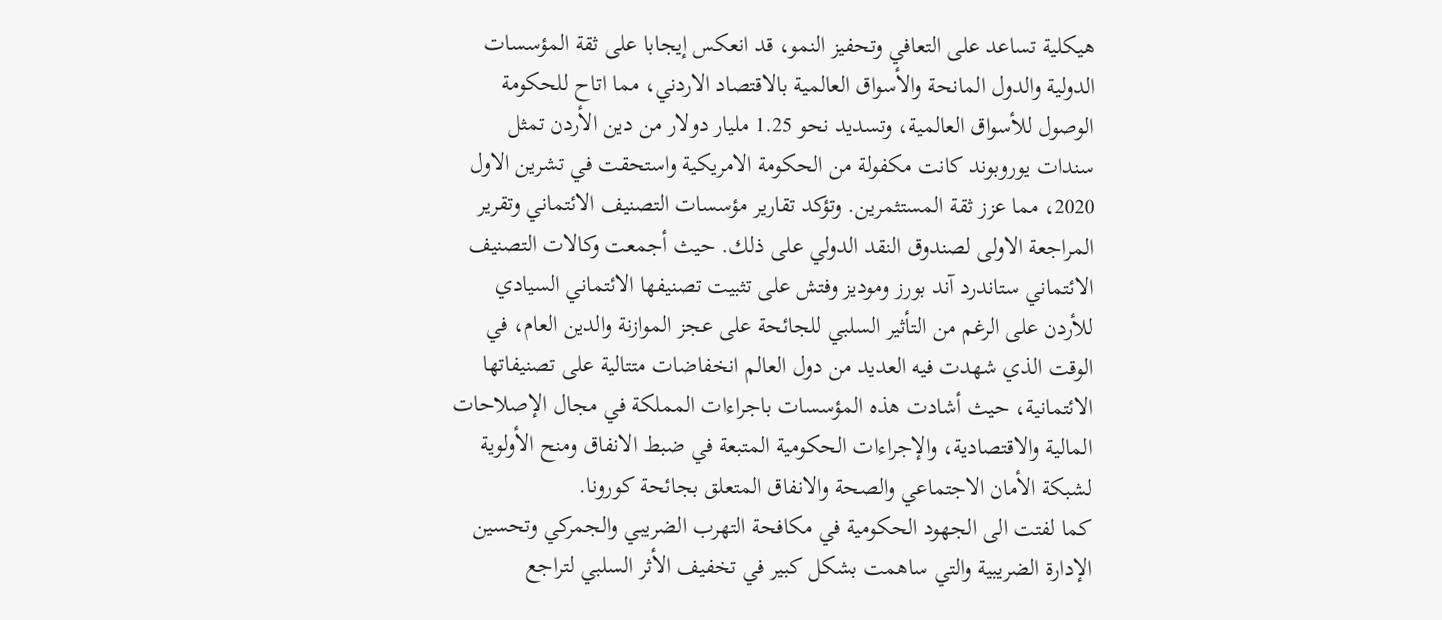هيكلية تساعد على التعافي وتحفيز النمو، قد انعكس إيجابا على ثقة المؤسسات الدولية والدول المانحة والأسواق العالمية بالاقتصاد الاردني، مما اتاح للحكومة الوصول للأسواق العالمية، وتسديد نحو 1.25 مليار دولار من دين الأردن تمثل سندات يوروبوند كانت مكفولة من الحكومة الامريكية واستحقت في تشرين الاول 2020، مما عزز ثقة المستثمرين. وتؤكد تقارير مؤسسات التصنيف الائتماني وتقرير المراجعة الاولى لصندوق النقد الدولي على ذلك. حيث أجمعت وكالات التصنيف الائتماني ستاندرد آند بورز وموديز وفتش على تثبيت تصنيفها الائتماني السيادي للأردن على الرغم من التأثير السلبي للجائحة على عجز الموازنة والدين العام، في الوقت الذي شهدت فيه العديد من دول العالم انخفاضات متتالية على تصنيفاتها الائتمانية، حيث أشادت هذه المؤسسات باجراءات المملكة في مجال الإصلاحات المالية والاقتصادية، والإجراءات الحكومية المتبعة في ضبط الانفاق ومنح الأولوية لشبكة الأمان الاجتماعي والصحة والانفاق المتعلق بجائحة كورونا.
كما لفتت الى الجهود الحكومية في مكافحة التهرب الضريبي والجمركي وتحسين الإدارة الضريبية والتي ساهمت بشكل كبير في تخفيف الأثر السلبي لتراجع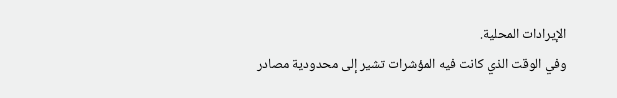الإيرادات المحلية.
وفي الوقت الذي كانت فيه المؤشرات تشير إلى محدودية مصادر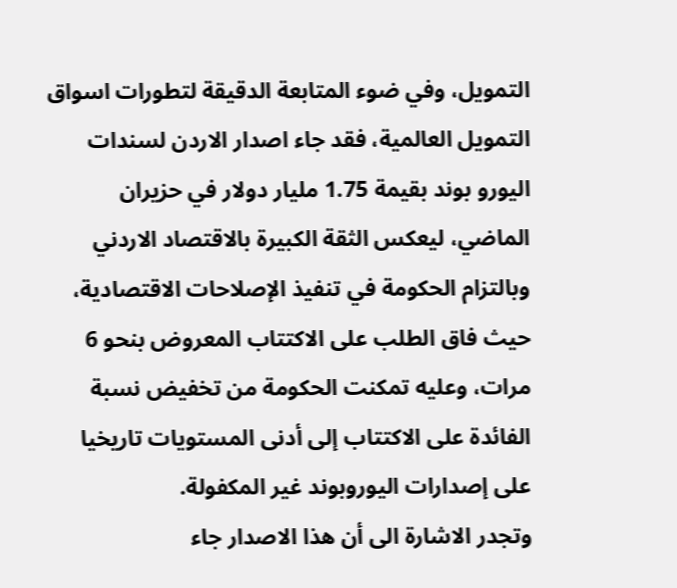التمويل، وفي ضوء المتابعة الدقيقة لتطورات اسواق التمويل العالمية، فقد جاء اصدار الاردن لسندات اليورو بوند بقيمة 1.75 مليار دولار في حزيران الماضي، ليعكس الثقة الكبيرة بالاقتصاد الاردني وبالتزام الحكومة في تنفيذ الإصلاحات الاقتصادية، حيث فاق الطلب على الاكتتاب المعروض بنحو 6 مرات، وعليه تمكنت الحكومة من تخفيض نسبة الفائدة على الاكتتاب إلى أدنى المستويات تاريخيا على إصدارات اليوروبوند غير المكفولة.
وتجدر الاشارة الى أن هذا الاصدار جاء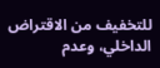للتخفيف من الاقتراض الداخلي، وعدم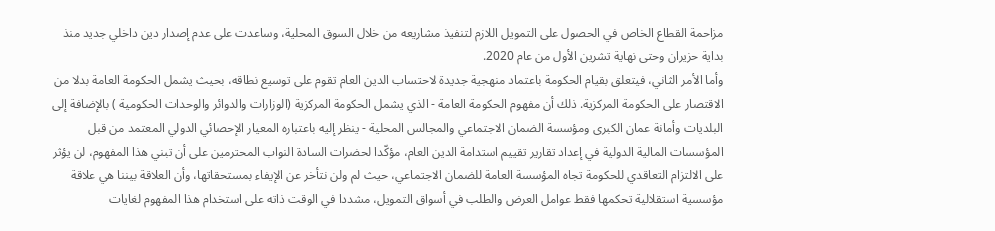مزاحمة القطاع الخاص في الحصول على التمويل اللازم لتنفيذ مشاريعه من خلال السوق المحلية، وساعدت على عدم إصدار دين داخلي جديد منذ بداية حزيران وحتى نهاية تشرين الأول من عام 2020.
وأما الأمر الثاني، فيتعلق بقيام الحكومة باعتماد منهجية جديدة لاحتساب الدين العام تقوم على توسيع نطاقه، بحيث يشمل الحكومة العامة بدلا من الاقتصار على الحكومة المركزية. ذلك أن مفهوم الحكومة العامة - الذي يشمل الحكومة المركزية (الوزارات والدوائر والوحدات الحكومية ) بالإضافة إلى البلديات وأمانة عمان الكبرى ومؤسسة الضمان الاجتماعي والمجالس المحلية - ينظر إليه باعتباره المعيار الإحصائي الدولي المعتمد من قبل المؤسسات المالية الدولية في إعداد تقارير تقييم استدامة الدين العام، مؤكّدا لحضرات السادة النواب المحترمين على أن تبني هذا المفهوم، لن يؤثر على الالتزام التعاقدي للحكومة تجاه المؤسسة العامة للضمان الاجتماعي، حيث لم ولن نتأخر عن الإيفاء بمستحقاتها، وأن العلاقة بيننا هي علاقة مؤسسية استقلالية تحكمها فقط عوامل العرض والطلب في أسواق التمويل، مشددا في الوقت ذاته على استخدام هذا المفهوم لغايات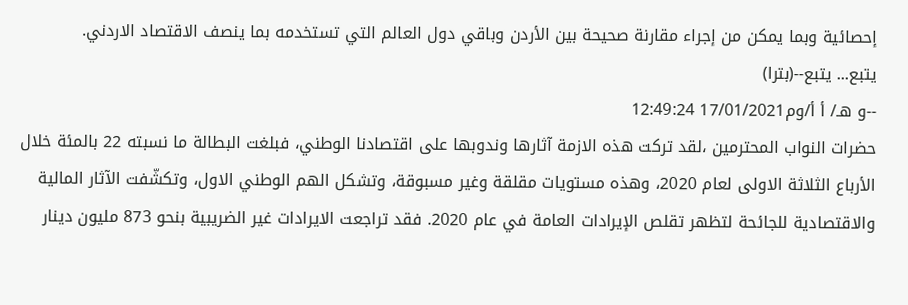إحصائية وبما يمكن من إجراء مقارنة صحيحة بين الأردن وباقي دول العالم التي تستخدمه بما ينصف الاقتصاد الاردني.
يتبع... يتبع--(بترا)
--و هـ/ أ أ/وم17/01/2021 12:49:24
حضرات النواب المحترمين ،لقد تركت هذه الازمة آثارها وندوبها على اقتصادنا الوطني، فبلغت البطالة ما نسبته 22 بالمئة خلال الأرباع الثلاثة الاولى لعام 2020، وهذه مستويات مقلقة وغير مسبوقة، وتشكل الهم الوطني الاول، وتكشّفت الآثار المالية والاقتصادية للجائحة لتظهر تقلص الإيرادات العامة في عام 2020. فقد تراجعت الايرادات غير الضريبية بنحو 873 مليون دينار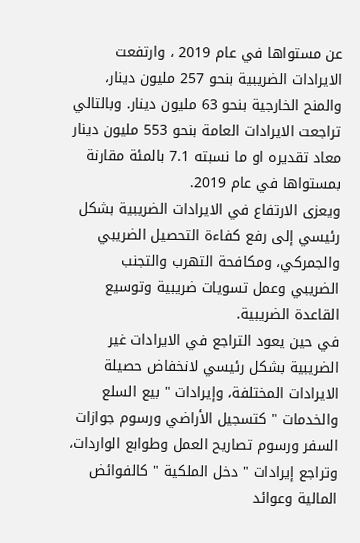عن مستواها في عام 2019 ، وارتفعت الايرادات الضريبية بنحو 257 مليون دينار، والمنح الخارجية بنحو 63 مليون دينار. وبالتالي تراجعت الايرادات العامة بنحو 553 مليون دينار معاد تقديره او ما نسبته 7.1 بالمئة مقارنة بمستواها في عام 2019.
ويعزى الارتفاع في الايرادات الضريبية بشكل رئيسي إلى رفع كفاءة التحصيل الضريبي والجمركي، ومكافحة التهرب والتجنب الضريبي وعمل تسويات ضريبية وتوسيع القاعدة الضريبية.
في حين يعود التراجع في الايرادات غير الضريبية بشكل رئيسي لانخفاض حصيلة الايرادات المختلفة، وإيرادات " بيع السلع والخدمات " كتسجيل الأراضي ورسوم جوازات السفر ورسوم تصاريح العمل وطوابع الواردات، وتراجع إيرادات " دخل الملكية " كالفوائض المالية وعوائد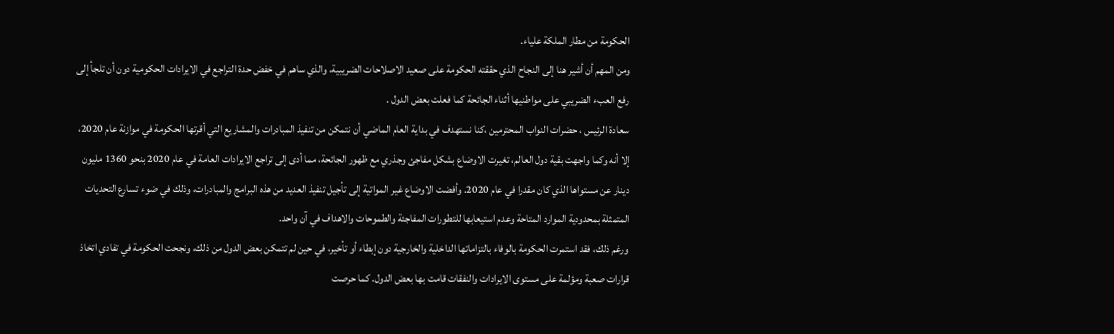الحكومة من مطار الملكة علياء.
ومن المهم أن أشير هنا إلى النجاح الذي حققته الحكومة على صعيد الاصلاحات الضريبية، والذي ساهم في خفض حدة التراجع في الايرادات الحكومية دون أن تلجأ إلى رفع العبء الضريبي على مواطنيها أثناء الجائحة كما فعلت بعض الدول .
سعادة الرئيس ، حضرات النواب المحترمين ،كنا نستهدف في بداية العام الماضي أن نتمكن من تنفيذ المبادرات والمشاريع التي أقرتها الحكومة في موازنة عام 2020، إلا أنه وكما واجهت بقية دول العالم، تغيرت الاوضاع بشكل مفاجئ وجذري مع ظهور الجائحة، مما أدى إلى تراجع الايرادات العامة في عام 2020 بنحو 1360 مليون دينار عن مستواها الذي كان مقدرا في عام 2020. وأفضت الاوضاع غير المواتية إلى تأجيل تنفيذ العديد من هذه البرامج والمبادرات، وذلك في ضوء تسارع التحديات المتمثلة بمحدودية الموارد المتاحة وعدم استيعابها للتطورات المفاجئة والطموحات والاهداف في آن واحد.
ورغم ذلك، فقد استمرت الحكومة بالوفاء بالتزاماتها الداخلية والخارجية دون إبطاء أو تأخير، في حين لم تتمكن بعض الدول من ذلك، ونجحت الحكومة في تفادي اتخاذ قرارات صعبة ومؤلمة على مستوى الايرادات والنفقات قامت بها بعض الدول. كما حرصت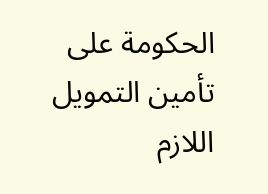الحكومة على تأمين التمويل اللازم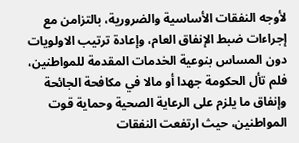لأوجه النفقات الأساسية والضرورية، بالتزامن مع إجراءات ضبط الإنفاق العام، وإعادة ترتيب الاولويات دون المساس بنوعية الخدمات المقدمة للمواطنين، فلم تأل الحكومة جهدا أو مالا في مكافحة الجائحة وإنفاق ما يلزم على الرعاية الصحية وحماية قوت المواطنين، حيث ارتفعت النفقات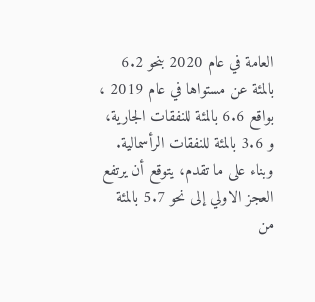العامة في عام 2020 بنحو 6.2 بالمئة عن مستواها في عام 2019 ، بواقع 6.6 بالمئة للنفقات الجارية، و 3.6 بالمئة للنفقات الرأسمالية. وبناء على ما تقدم، يتوقع أن يرتفع العجز الاولي إلى نحو 5.7 بالمئة من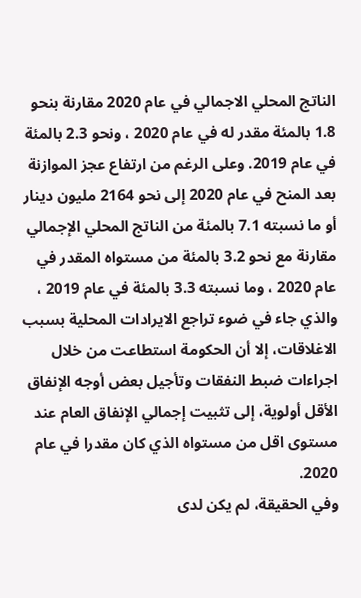الناتج المحلي الاجمالي في عام 2020 مقارنة بنحو 1.8 بالمئة مقدر له في عام 2020 ، ونحو 2.3 بالمئة في عام 2019. وعلى الرغم من ارتفاع عجز الموازنة بعد المنح في عام 2020 إلى نحو 2164 مليون دينار أو ما نسبته 7.1 بالمئة من الناتج المحلي الإجمالي مقارنة مع نحو 3.2 بالمئة من مستواه المقدر في عام 2020 ، وما نسبته 3.3 بالمئة في عام 2019 ، والذي جاء في ضوء تراجع الايرادات المحلية بسبب الاغلاقات، إلا أن الحكومة استطاعت من خلال اجراءات ضبط النفقات وتأجيل بعض أوجه الإنفاق الأقل أولوية، إلى تثبيت إجمالي الإنفاق العام عند مستوى اقل من مستواه الذي كان مقدرا في عام 2020.
وفي الحقيقة، لم يكن لدى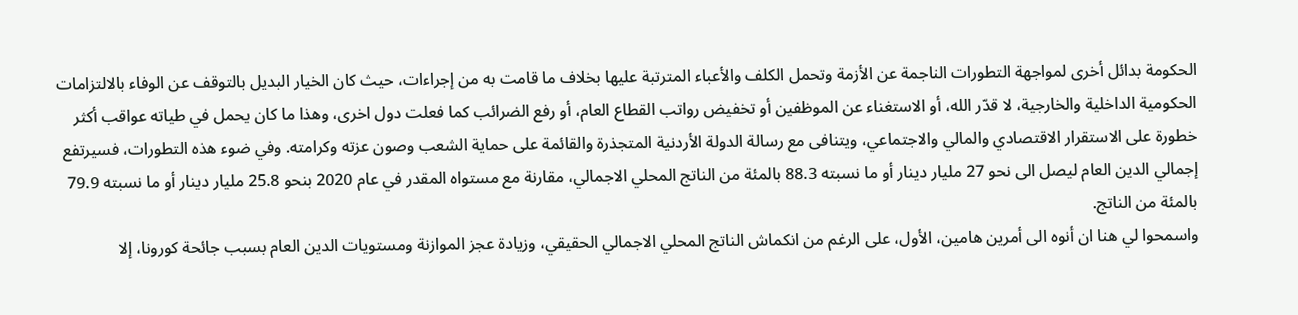الحكومة بدائل أخرى لمواجهة التطورات الناجمة عن الأزمة وتحمل الكلف والأعباء المترتبة عليها بخلاف ما قامت به من إجراءات، حيث كان الخيار البديل بالتوقف عن الوفاء بالالتزامات الحكومية الداخلية والخارجية، لا قدّر الله، أو الاستغناء عن الموظفين أو تخفيض رواتب القطاع العام، أو رفع الضرائب كما فعلت دول اخرى، وهذا ما كان يحمل في طياته عواقب أكثر خطورة على الاستقرار الاقتصادي والمالي والاجتماعي، ويتنافى مع رسالة الدولة الأردنية المتجذرة والقائمة على حماية الشعب وصون عزته وكرامته. وفي ضوء هذه التطورات، فسيرتفع إجمالي الدين العام ليصل الى نحو 27 مليار دينار أو ما نسبته 88.3 بالمئة من الناتج المحلي الاجمالي، مقارنة مع مستواه المقدر في عام 2020 بنحو 25.8 مليار دينار أو ما نسبته 79.9 بالمئة من الناتج.
واسمحوا لي هنا ان أنوه الى أمرين هامين، الأول، على الرغم من انكماش الناتج المحلي الاجمالي الحقيقي، وزيادة عجز الموازنة ومستويات الدين العام بسبب جائحة كورونا، إلا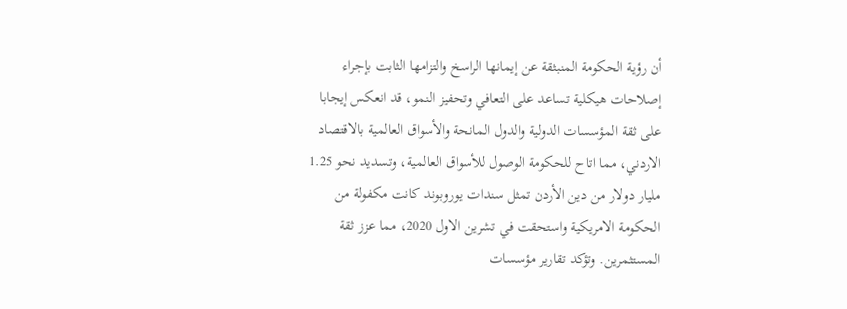أن رؤية الحكومة المنبثقة عن إيمانها الراسخ والتزامها الثابت بإجراء إصلاحات هيكلية تساعد على التعافي وتحفيز النمو، قد انعكس إيجابا على ثقة المؤسسات الدولية والدول المانحة والأسواق العالمية بالاقتصاد الاردني، مما اتاح للحكومة الوصول للأسواق العالمية، وتسديد نحو 1.25 مليار دولار من دين الأردن تمثل سندات يوروبوند كانت مكفولة من الحكومة الامريكية واستحقت في تشرين الاول 2020، مما عزز ثقة المستثمرين. وتؤكد تقارير مؤسسات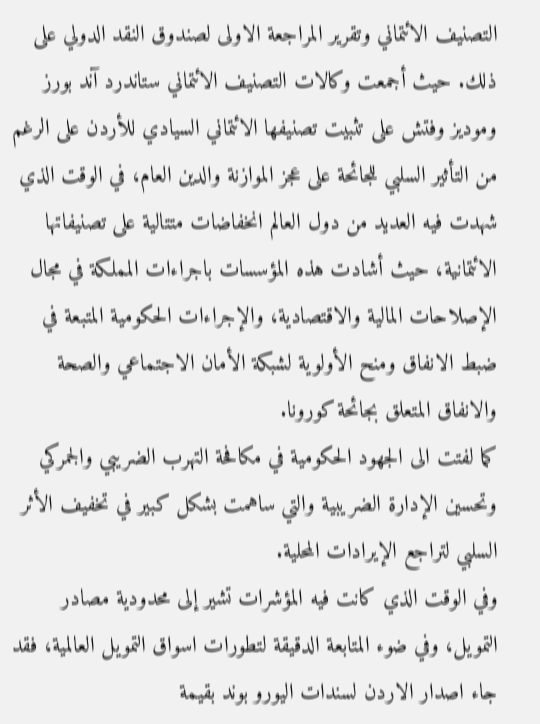التصنيف الائتماني وتقرير المراجعة الاولى لصندوق النقد الدولي على ذلك. حيث أجمعت وكالات التصنيف الائتماني ستاندرد آند بورز وموديز وفتش على تثبيت تصنيفها الائتماني السيادي للأردن على الرغم من التأثير السلبي للجائحة على عجز الموازنة والدين العام، في الوقت الذي شهدت فيه العديد من دول العالم انخفاضات متتالية على تصنيفاتها الائتمانية، حيث أشادت هذه المؤسسات باجراءات المملكة في مجال الإصلاحات المالية والاقتصادية، والإجراءات الحكومية المتبعة في ضبط الانفاق ومنح الأولوية لشبكة الأمان الاجتماعي والصحة والانفاق المتعلق بجائحة كورونا.
كما لفتت الى الجهود الحكومية في مكافحة التهرب الضريبي والجمركي وتحسين الإدارة الضريبية والتي ساهمت بشكل كبير في تخفيف الأثر السلبي لتراجع الإيرادات المحلية.
وفي الوقت الذي كانت فيه المؤشرات تشير إلى محدودية مصادر التمويل، وفي ضوء المتابعة الدقيقة لتطورات اسواق التمويل العالمية، فقد جاء اصدار الاردن لسندات اليورو بوند بقيمة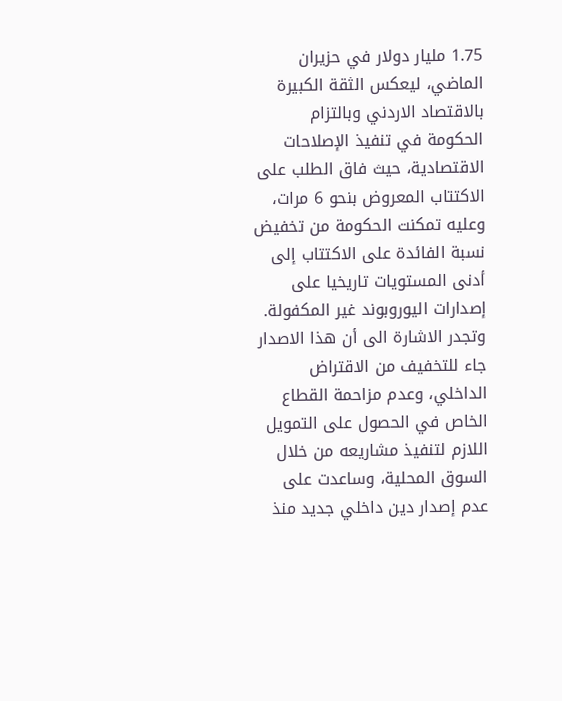1.75 مليار دولار في حزيران الماضي، ليعكس الثقة الكبيرة بالاقتصاد الاردني وبالتزام الحكومة في تنفيذ الإصلاحات الاقتصادية، حيث فاق الطلب على الاكتتاب المعروض بنحو 6 مرات، وعليه تمكنت الحكومة من تخفيض نسبة الفائدة على الاكتتاب إلى أدنى المستويات تاريخيا على إصدارات اليوروبوند غير المكفولة.
وتجدر الاشارة الى أن هذا الاصدار جاء للتخفيف من الاقتراض الداخلي، وعدم مزاحمة القطاع الخاص في الحصول على التمويل اللازم لتنفيذ مشاريعه من خلال السوق المحلية، وساعدت على عدم إصدار دين داخلي جديد منذ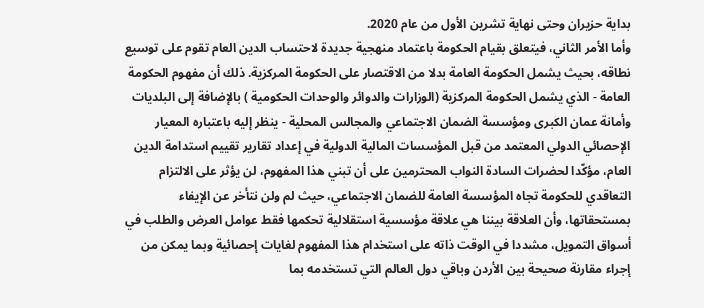بداية حزيران وحتى نهاية تشرين الأول من عام 2020.
وأما الأمر الثاني، فيتعلق بقيام الحكومة باعتماد منهجية جديدة لاحتساب الدين العام تقوم على توسيع نطاقه، بحيث يشمل الحكومة العامة بدلا من الاقتصار على الحكومة المركزية. ذلك أن مفهوم الحكومة العامة - الذي يشمل الحكومة المركزية (الوزارات والدوائر والوحدات الحكومية ) بالإضافة إلى البلديات وأمانة عمان الكبرى ومؤسسة الضمان الاجتماعي والمجالس المحلية - ينظر إليه باعتباره المعيار الإحصائي الدولي المعتمد من قبل المؤسسات المالية الدولية في إعداد تقارير تقييم استدامة الدين العام، مؤكّدا لحضرات السادة النواب المحترمين على أن تبني هذا المفهوم، لن يؤثر على الالتزام التعاقدي للحكومة تجاه المؤسسة العامة للضمان الاجتماعي، حيث لم ولن نتأخر عن الإيفاء بمستحقاتها، وأن العلاقة بيننا هي علاقة مؤسسية استقلالية تحكمها فقط عوامل العرض والطلب في أسواق التمويل، مشددا في الوقت ذاته على استخدام هذا المفهوم لغايات إحصائية وبما يمكن من إجراء مقارنة صحيحة بين الأردن وباقي دول العالم التي تستخدمه بما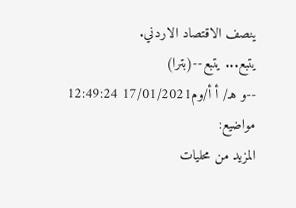ينصف الاقتصاد الاردني.
يتبع... يتبع--(بترا)
--و هـ/ أ أ/وم17/01/2021 12:49:24
مواضيع:
المزيد من محليات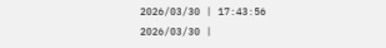2026/03/30 | 17:43:56
2026/03/30 |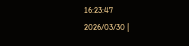16:23:47
2026/03/30 |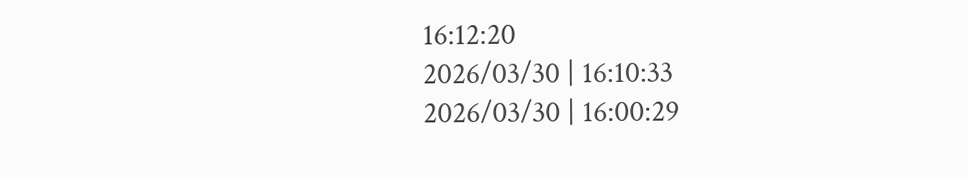16:12:20
2026/03/30 | 16:10:33
2026/03/30 | 16:00:29